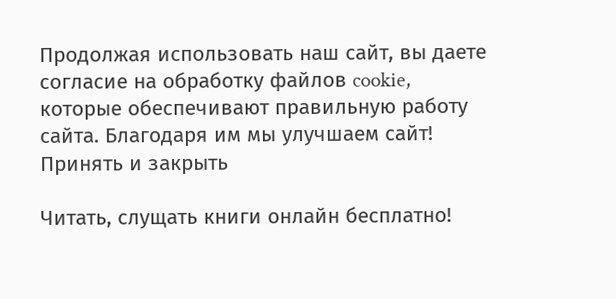Продолжая использовать наш сайт, вы даете согласие на обработку файлов cookie, которые обеспечивают правильную работу сайта. Благодаря им мы улучшаем сайт!
Принять и закрыть

Читать, слущать книги онлайн бесплатно!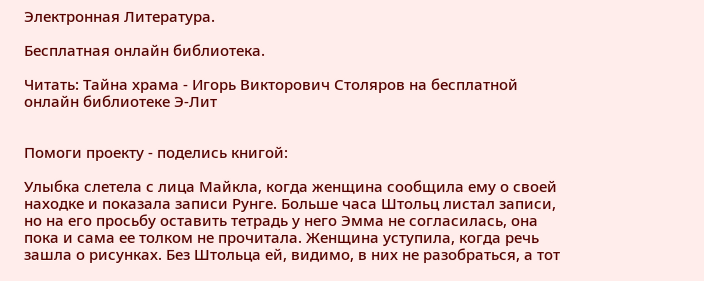Электронная Литература.

Бесплатная онлайн библиотека.

Читать: Тайна храма - Игорь Викторович Столяров на бесплатной онлайн библиотеке Э-Лит


Помоги проекту - поделись книгой:

Улыбка слетела с лица Майкла, когда женщина сообщила ему о своей находке и показала записи Рунге. Больше часа Штольц листал записи, но на его просьбу оставить тетрадь у него Эмма не согласилась, она пока и сама ее толком не прочитала. Женщина уступила, когда речь зашла о рисунках. Без Штольца ей, видимо, в них не разобраться, а тот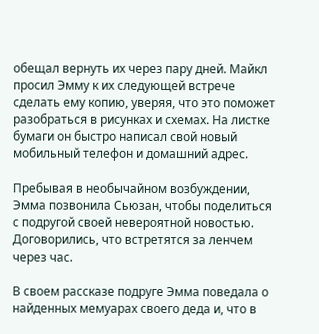обещал вернуть их через пару дней. Майкл просил Эмму к их следующей встрече сделать ему копию, уверяя, что это поможет разобраться в рисунках и схемах. На листке бумаги он быстро написал свой новый мобильный телефон и домашний адрес.

Пребывая в необычайном возбуждении, Эмма позвонила Сьюзан, чтобы поделиться с подругой своей невероятной новостью. Договорились, что встретятся за ленчем через час.

В своем рассказе подруге Эмма поведала о найденных мемуарах своего деда и, что в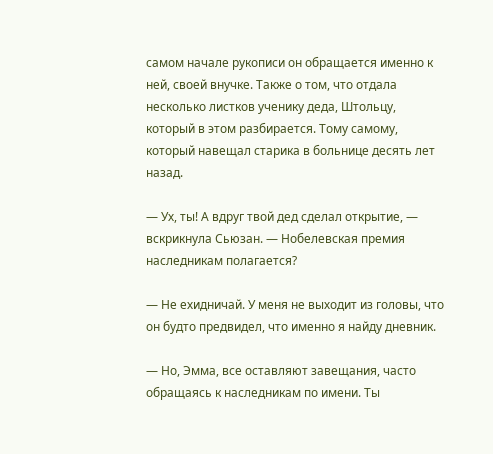самом начале рукописи он обращается именно к ней, своей внучке. Также о том, что отдала несколько листков ученику деда, Штольцу, который в этом разбирается. Тому самому, который навещал старика в больнице десять лет назад.

— Ух, ты! А вдруг твой дед сделал открытие, — вскрикнула Сьюзан. — Нобелевская премия наследникам полагается?

— Не ехидничай. У меня не выходит из головы, что он будто предвидел, что именно я найду дневник.

— Но, Эмма, все оставляют завещания, часто обращаясь к наследникам по имени. Ты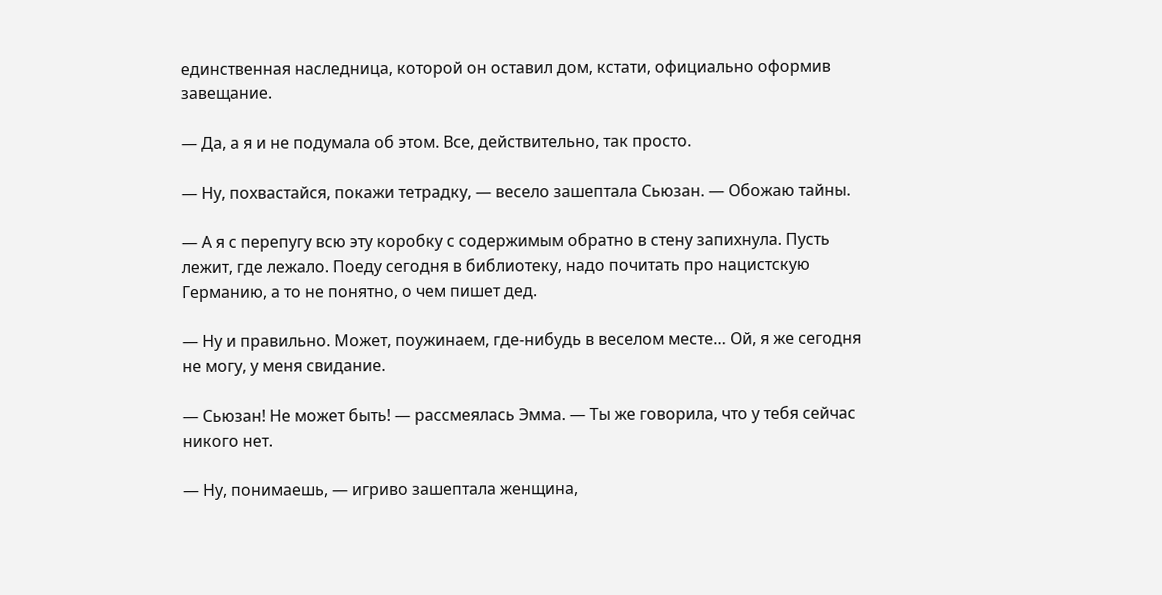единственная наследница, которой он оставил дом, кстати, официально оформив завещание.

— Да, а я и не подумала об этом. Все, действительно, так просто.

— Ну, похвастайся, покажи тетрадку, — весело зашептала Сьюзан. — Обожаю тайны.

— А я с перепугу всю эту коробку с содержимым обратно в стену запихнула. Пусть лежит, где лежало. Поеду сегодня в библиотеку, надо почитать про нацистскую Германию, а то не понятно, о чем пишет дед.

— Ну и правильно. Может, поужинаем, где-нибудь в веселом месте… Ой, я же сегодня не могу, у меня свидание.

— Сьюзан! Не может быть! — рассмеялась Эмма. — Ты же говорила, что у тебя сейчас никого нет.

— Ну, понимаешь, — игриво зашептала женщина,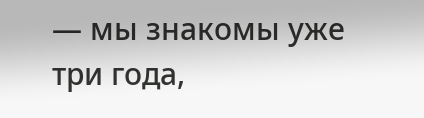— мы знакомы уже три года,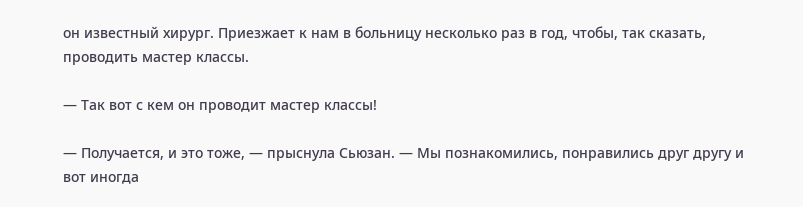он известный хирург. Приезжает к нам в больницу несколько раз в год, чтобы, так сказать, проводить мастер классы.

— Так вот с кем он проводит мастер классы!

— Получается, и это тоже, — прыснула Сьюзан. — Мы познакомились, понравились друг другу и вот иногда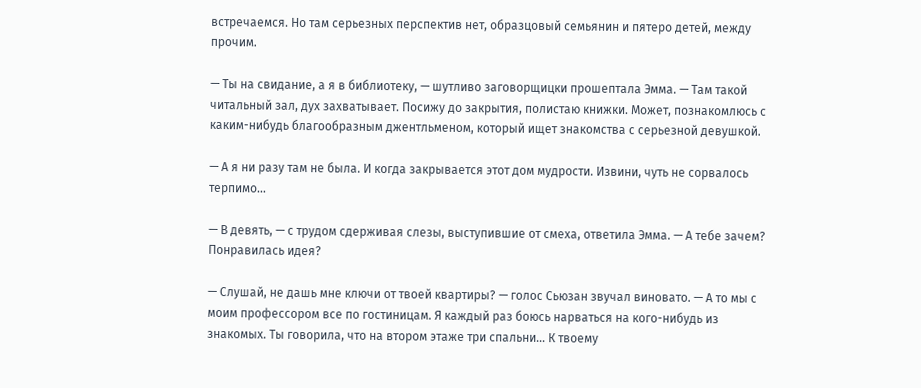встречаемся. Но там серьезных перспектив нет, образцовый семьянин и пятеро детей, между прочим.

— Ты на свидание, а я в библиотеку, — шутливо заговорщицки прошептала Эмма. — Там такой читальный зал, дух захватывает. Посижу до закрытия, полистаю книжки. Может, познакомлюсь с каким-нибудь благообразным джентльменом, который ищет знакомства с серьезной девушкой.

— А я ни разу там не была. И когда закрывается этот дом мудрости. Извини, чуть не сорвалось терпимо…

— В девять, — с трудом сдерживая слезы, выступившие от смеха, ответила Эмма. — А тебе зачем? Понравилась идея?

— Слушай, не дашь мне ключи от твоей квартиры? — голос Сьюзан звучал виновато. — А то мы с моим профессором все по гостиницам. Я каждый раз боюсь нарваться на кого-нибудь из знакомых. Ты говорила, что на втором этаже три спальни… К твоему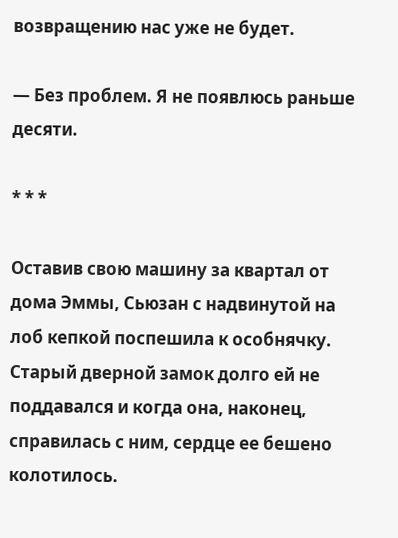возвращению нас уже не будет.

— Без проблем. Я не появлюсь раньше десяти.

* * *

Оставив свою машину за квартал от дома Эммы, Сьюзан с надвинутой на лоб кепкой поспешила к особнячку. Старый дверной замок долго ей не поддавался и когда она, наконец, справилась с ним, сердце ее бешено колотилось.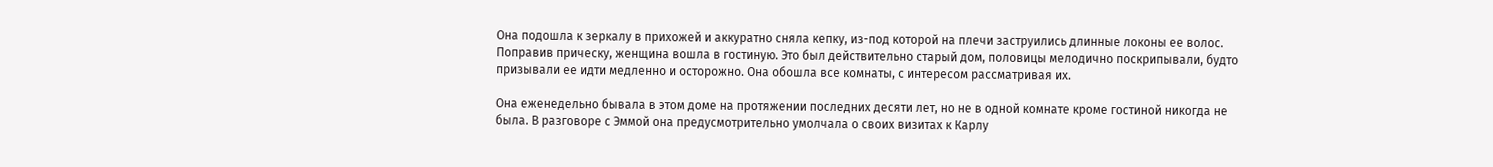Она подошла к зеркалу в прихожей и аккуратно сняла кепку, из-под которой на плечи заструились длинные локоны ее волос. Поправив прическу, женщина вошла в гостиную. Это был действительно старый дом, половицы мелодично поскрипывали, будто призывали ее идти медленно и осторожно. Она обошла все комнаты, с интересом рассматривая их.

Она еженедельно бывала в этом доме на протяжении последних десяти лет, но не в одной комнате кроме гостиной никогда не была. В разговоре с Эммой она предусмотрительно умолчала о своих визитах к Карлу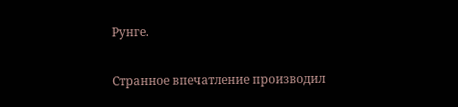Рунге.

Странное впечатление производил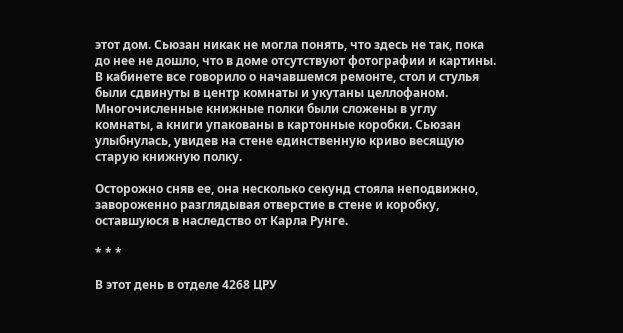этот дом. Сьюзан никак не могла понять, что здесь не так, пока до нее не дошло, что в доме отсутствуют фотографии и картины. В кабинете все говорило о начавшемся ремонте, стол и стулья были сдвинуты в центр комнаты и укутаны целлофаном. Многочисленные книжные полки были сложены в углу комнаты, а книги упакованы в картонные коробки. Сьюзан улыбнулась, увидев на стене единственную криво весящую старую книжную полку.

Осторожно сняв ее, она несколько секунд стояла неподвижно, завороженно разглядывая отверстие в стене и коробку, оставшуюся в наследство от Карла Рунге.

* * *

В этот день в отделе 4268 ЦРУ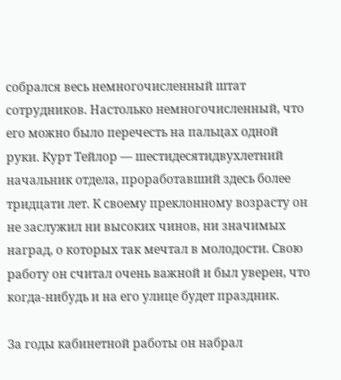собрался весь немногочисленный штат сотрудников. Настолько немногочисленный, что его можно было перечесть на пальцах одной руки. Курт Тейлор — шестидесятидвухлетний начальник отдела, проработавший здесь более тридцати лет. К своему преклонному возрасту он не заслужил ни высоких чинов, ни значимых наград, о которых так мечтал в молодости. Свою работу он считал очень важной и был уверен, что когда-нибудь и на его улице будет праздник.

За годы кабинетной работы он набрал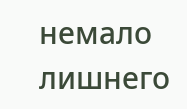немало лишнего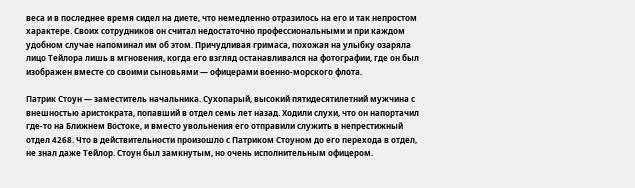веса и в последнее время сидел на диете, что немедленно отразилось на его и так непростом характере. Своих сотрудников он считал недостаточно профессиональными и при каждом удобном случае напоминал им об этом. Причудливая гримаса, похожая на улыбку озаряла лицо Тейлора лишь в мгновения, когда его взгляд останавливался на фотографии, где он был изображен вместе со своими сыновьями — офицерами военно-морского флота.

Патрик Стоун — заместитель начальника. Сухопарый, высокий пятидесятилетний мужчина с внешностью аристократа, попавший в отдел семь лет назад. Ходили слухи, что он напортачил где-то на Ближнем Востоке, и вместо увольнения его отправили служить в непрестижный отдел 4268. Что в действительности произошло с Патриком Стоуном до его перехода в отдел, не знал даже Тейлор. Стоун был замкнутым, но очень исполнительным офицером.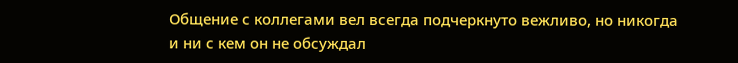Общение с коллегами вел всегда подчеркнуто вежливо, но никогда и ни с кем он не обсуждал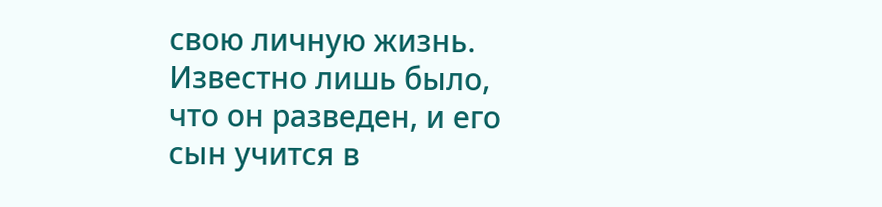свою личную жизнь. Известно лишь было, что он разведен, и его сын учится в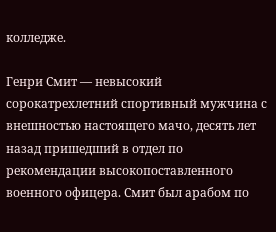колледже.

Генри Смит — невысокий сорокатрехлетний спортивный мужчина с внешностью настоящего мачо, десять лет назад пришедший в отдел по рекомендации высокопоставленного военного офицера. Смит был арабом по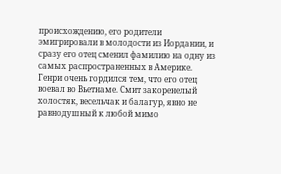происхождению, его родители эмигрировали в молодости из Иордании, и сразу его отец сменил фамилию на одну из самых распространенных в Америке. Генри очень гордился тем, что его отец воевал во Вьетнаме. Смит закоренелый холостяк, весельчак и балагур, явно не равнодушный к любой мимо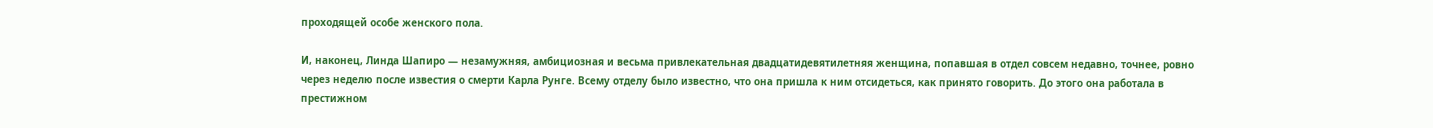проходящей особе женского пола.

И, наконец, Линда Шапиро — незамужняя, амбициозная и весьма привлекательная двадцатидевятилетняя женщина, попавшая в отдел совсем недавно, точнее, ровно через неделю после известия о смерти Карла Рунге. Всему отделу было известно, что она пришла к ним отсидеться, как принято говорить. До этого она работала в престижном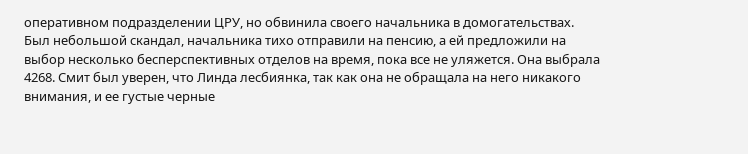оперативном подразделении ЦРУ, но обвинила своего начальника в домогательствах. Был небольшой скандал, начальника тихо отправили на пенсию, а ей предложили на выбор несколько бесперспективных отделов на время, пока все не уляжется. Она выбрала 4268. Смит был уверен, что Линда лесбиянка, так как она не обращала на него никакого внимания, и ее густые черные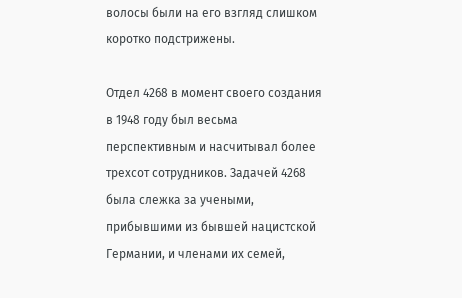волосы были на его взгляд слишком коротко подстрижены.

Отдел 4268 в момент своего создания в 1948 году был весьма перспективным и насчитывал более трехсот сотрудников. Задачей 4268 была слежка за учеными, прибывшими из бывшей нацистской Германии, и членами их семей,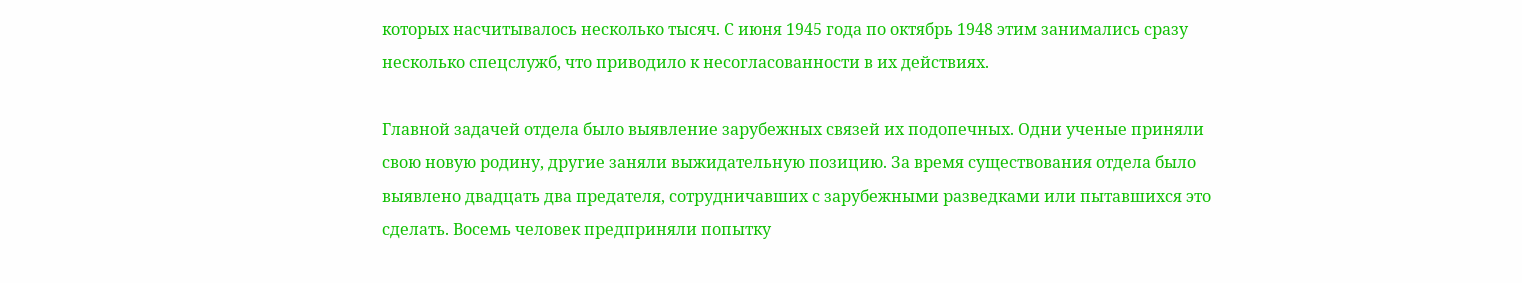которых насчитывалось несколько тысяч. С июня 1945 года по октябрь 1948 этим занимались сразу несколько спецслужб, что приводило к несогласованности в их действиях.

Главной задачей отдела было выявление зарубежных связей их подопечных. Одни ученые приняли свою новую родину, другие заняли выжидательную позицию. За время существования отдела было выявлено двадцать два предателя, сотрудничавших с зарубежными разведками или пытавшихся это сделать. Восемь человек предприняли попытку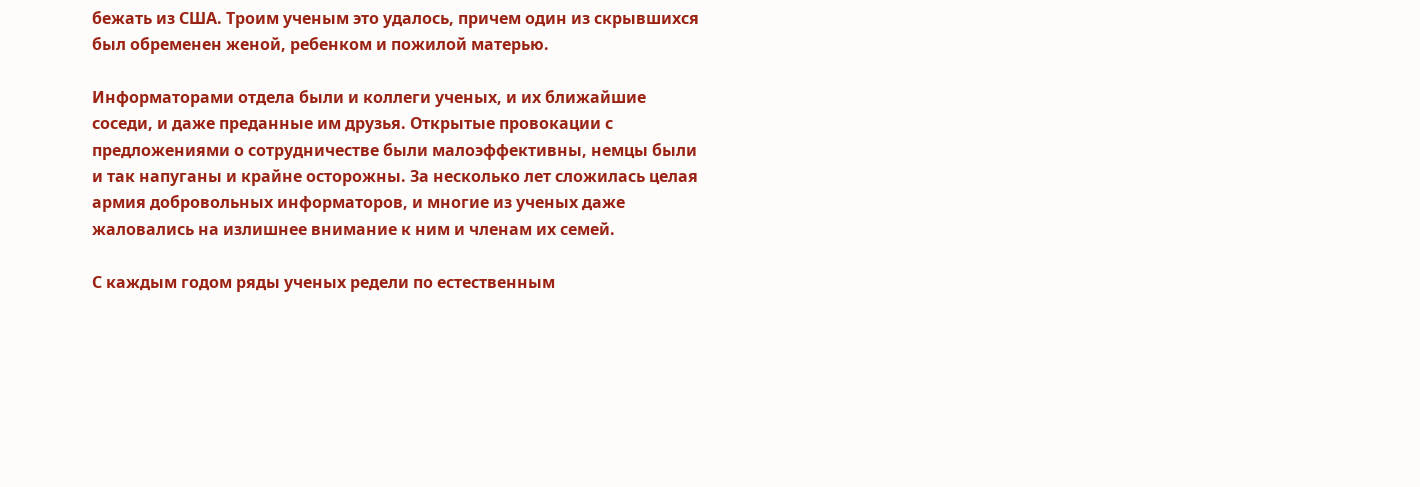бежать из США. Троим ученым это удалось, причем один из скрывшихся был обременен женой, ребенком и пожилой матерью.

Информаторами отдела были и коллеги ученых, и их ближайшие соседи, и даже преданные им друзья. Открытые провокации с предложениями о сотрудничестве были малоэффективны, немцы были и так напуганы и крайне осторожны. За несколько лет сложилась целая армия добровольных информаторов, и многие из ученых даже жаловались на излишнее внимание к ним и членам их семей.

С каждым годом ряды ученых редели по естественным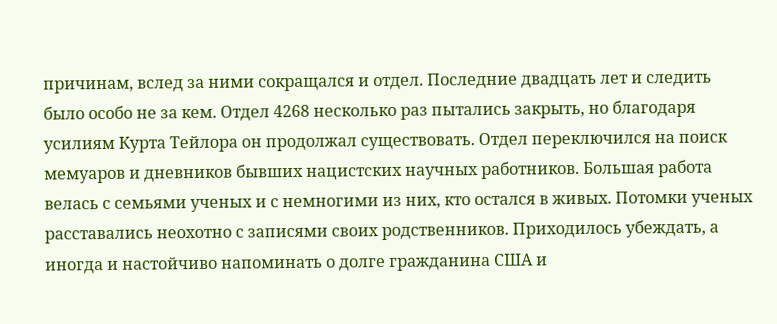причинам, вслед за ними сокращался и отдел. Последние двадцать лет и следить было особо не за кем. Отдел 4268 несколько раз пытались закрыть, но благодаря усилиям Курта Тейлора он продолжал существовать. Отдел переключился на поиск мемуаров и дневников бывших нацистских научных работников. Большая работа велась с семьями ученых и с немногими из них, кто остался в живых. Потомки ученых расставались неохотно с записями своих родственников. Приходилось убеждать, а иногда и настойчиво напоминать о долге гражданина США и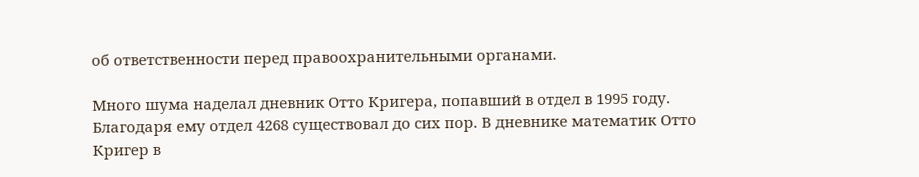об ответственности перед правоохранительными органами.

Много шума наделал дневник Отто Кригера, попавший в отдел в 1995 году. Благодаря ему отдел 4268 существовал до сих пор. В дневнике математик Отто Кригер в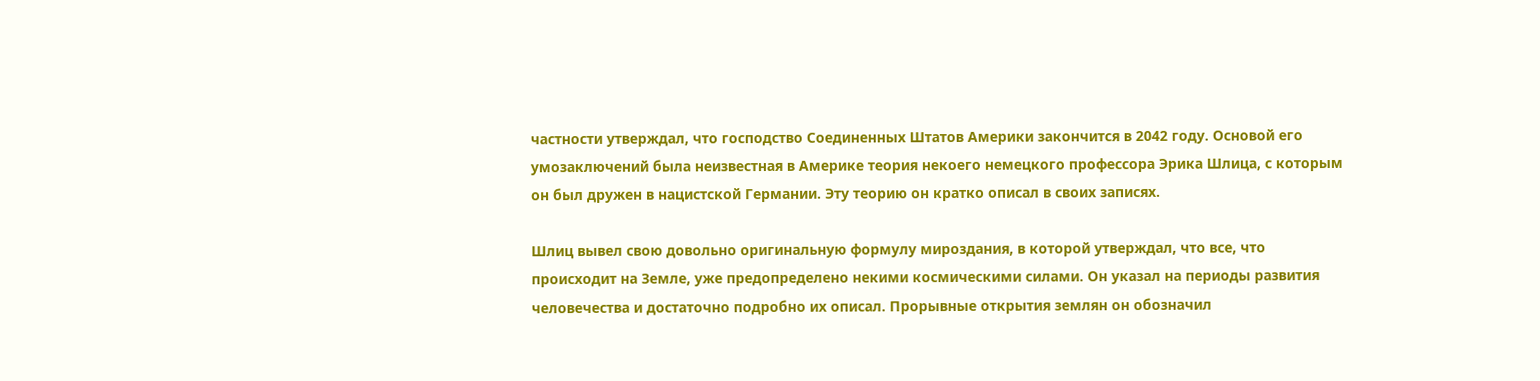частности утверждал, что господство Соединенных Штатов Америки закончится в 2042 году. Основой его умозаключений была неизвестная в Америке теория некоего немецкого профессора Эрика Шлица, с которым он был дружен в нацистской Германии. Эту теорию он кратко описал в своих записях.

Шлиц вывел свою довольно оригинальную формулу мироздания, в которой утверждал, что все, что происходит на Земле, уже предопределено некими космическими силами. Он указал на периоды развития человечества и достаточно подробно их описал. Прорывные открытия землян он обозначил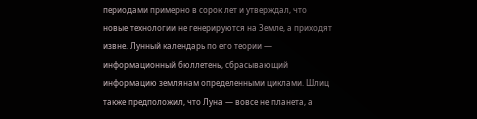периодами примерно в сорок лет и утверждал, что новые технологии не генерируются на Земле, а приходят извне. Лунный календарь по его теории — информационный бюллетень, сбрасывающий информацию землянам определенными циклами. Шлиц также предположил, что Луна — вовсе не планета, а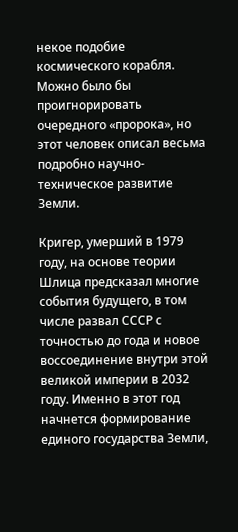некое подобие космического корабля. Можно было бы проигнорировать очередного «пророка», но этот человек описал весьма подробно научно-техническое развитие Земли.

Кригер, умерший в 1979 году, на основе теории Шлица предсказал многие события будущего, в том числе развал СССР с точностью до года и новое воссоединение внутри этой великой империи в 2032 году. Именно в этот год начнется формирование единого государства Земли,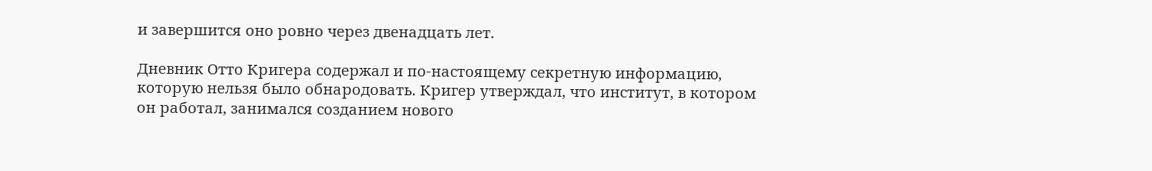и завершится оно ровно через двенадцать лет.

Дневник Отто Кригера содержал и по-настоящему секретную информацию, которую нельзя было обнародовать. Кригер утверждал, что институт, в котором он работал, занимался созданием нового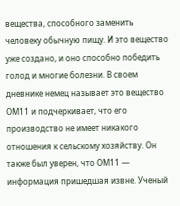вещества, способного заменить человеку обычную пищу. И это вещество уже создано, и оно способно победить голод и многие болезни. В своем дневнике немец называет это вещество ОМ11 и подчеркивает, что его производство не имеет никакого отношения к сельскому хозяйству. Он также был уверен, что ОМ11 — информация пришедшая извне. Ученый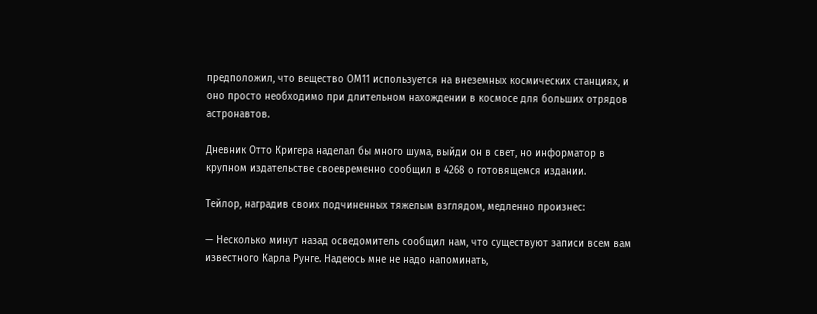предположил, что вещество ОМ11 используется на внеземных космических станциях, и оно просто необходимо при длительном нахождении в космосе для больших отрядов астронавтов.

Дневник Отто Кригера наделал бы много шума, выйди он в свет, но информатор в крупном издательстве своевременно сообщил в 4268 о готовящемся издании.

Тейлор, наградив своих подчиненных тяжелым взглядом, медленно произнес:

— Несколько минут назад осведомитель сообщил нам, что существуют записи всем вам известного Карла Рунге. Надеюсь мне не надо напоминать,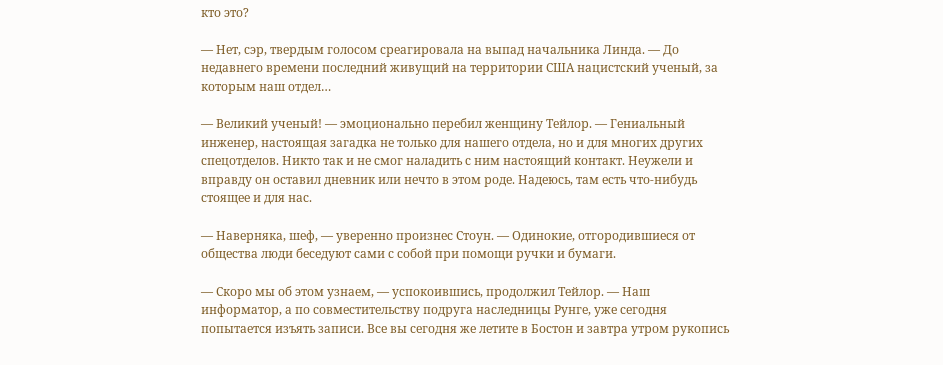кто это?

— Нет, сэр, твердым голосом среагировала на выпад начальника Линда. — До недавнего времени последний живущий на территории США нацистский ученый, за которым наш отдел…

— Великий ученый! — эмоционально перебил женщину Тейлор. — Гениальный инженер, настоящая загадка не только для нашего отдела, но и для многих других спецотделов. Никто так и не смог наладить с ним настоящий контакт. Неужели и вправду он оставил дневник или нечто в этом роде. Надеюсь, там есть что-нибудь стоящее и для нас.

— Наверняка, шеф, — уверенно произнес Стоун. — Одинокие, отгородившиеся от общества люди беседуют сами с собой при помощи ручки и бумаги.

— Скоро мы об этом узнаем, — успокоившись, продолжил Тейлор. — Наш информатор, а по совместительству подруга наследницы Рунге, уже сегодня попытается изъять записи. Все вы сегодня же летите в Бостон и завтра утром рукопись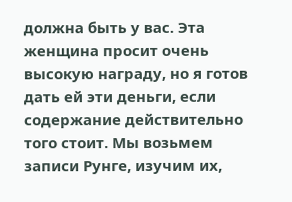должна быть у вас. Эта женщина просит очень высокую награду, но я готов дать ей эти деньги, если содержание действительно того стоит. Мы возьмем записи Рунге, изучим их,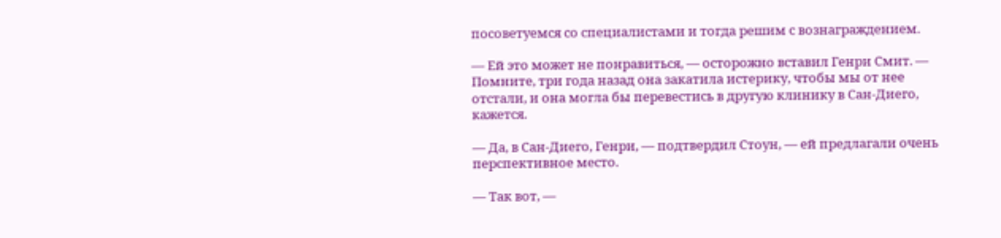посоветуемся со специалистами и тогда решим с вознаграждением.

— Ей это может не понравиться, — осторожно вставил Генри Смит. — Помните, три года назад она закатила истерику, чтобы мы от нее отстали, и она могла бы перевестись в другую клинику в Сан-Диего, кажется.

— Да, в Сан-Диего, Генри, — подтвердил Стоун, — ей предлагали очень перспективное место.

— Так вот, —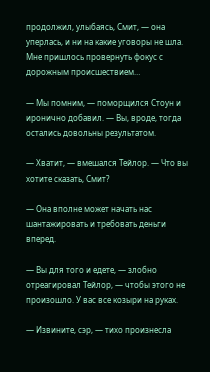продолжил, улыбаясь, Смит, — она уперлась, и ни на какие уговоры не шла. Мне пришлось провернуть фокус с дорожным происшествием…

— Мы помним, — поморщился Стоун и иронично добавил. — Вы, вроде, тогда остались довольны результатом.

— Хватит, — вмешался Тейлор. — Что вы хотите сказать, Смит?

— Она вполне может начать нас шантажировать и требовать деньги вперед.

— Вы для того и едете, — злобно отреагировал Тейлор, — чтобы этого не произошло. У вас все козыри на руках.

— Извините, сэр, — тихо произнесла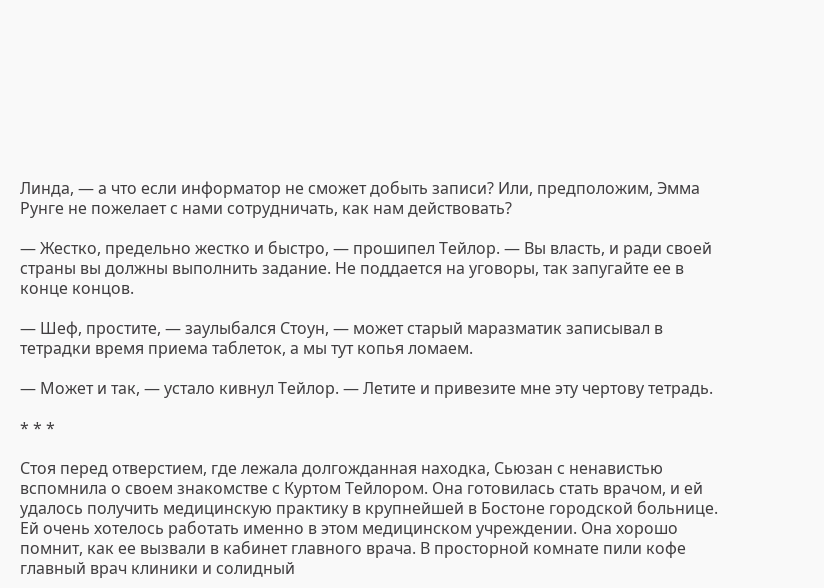Линда, — а что если информатор не сможет добыть записи? Или, предположим, Эмма Рунге не пожелает с нами сотрудничать, как нам действовать?

— Жестко, предельно жестко и быстро, — прошипел Тейлор. — Вы власть, и ради своей страны вы должны выполнить задание. Не поддается на уговоры, так запугайте ее в конце концов.

— Шеф, простите, — заулыбался Стоун, — может старый маразматик записывал в тетрадки время приема таблеток, а мы тут копья ломаем.

— Может и так, — устало кивнул Тейлор. — Летите и привезите мне эту чертову тетрадь.

* * *

Стоя перед отверстием, где лежала долгожданная находка, Сьюзан с ненавистью вспомнила о своем знакомстве с Куртом Тейлором. Она готовилась стать врачом, и ей удалось получить медицинскую практику в крупнейшей в Бостоне городской больнице. Ей очень хотелось работать именно в этом медицинском учреждении. Она хорошо помнит, как ее вызвали в кабинет главного врача. В просторной комнате пили кофе главный врач клиники и солидный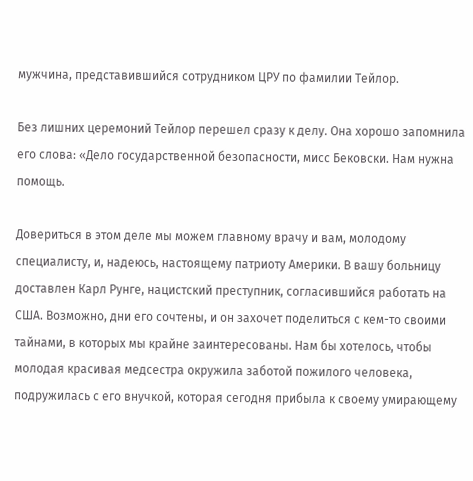мужчина, представившийся сотрудником ЦРУ по фамилии Тейлор.

Без лишних церемоний Тейлор перешел сразу к делу. Она хорошо запомнила его слова: «Дело государственной безопасности, мисс Бековски. Нам нужна помощь.

Довериться в этом деле мы можем главному врачу и вам, молодому специалисту, и, надеюсь, настоящему патриоту Америки. В вашу больницу доставлен Карл Рунге, нацистский преступник, согласившийся работать на США. Возможно, дни его сочтены, и он захочет поделиться с кем-то своими тайнами, в которых мы крайне заинтересованы. Нам бы хотелось, чтобы молодая красивая медсестра окружила заботой пожилого человека, подружилась с его внучкой, которая сегодня прибыла к своему умирающему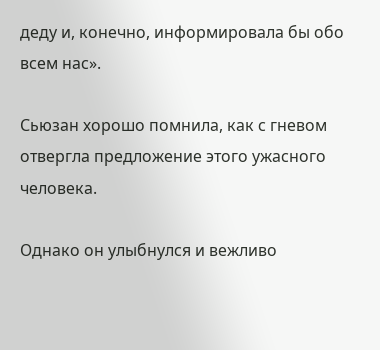деду и, конечно, информировала бы обо всем нас».

Сьюзан хорошо помнила, как с гневом отвергла предложение этого ужасного человека.

Однако он улыбнулся и вежливо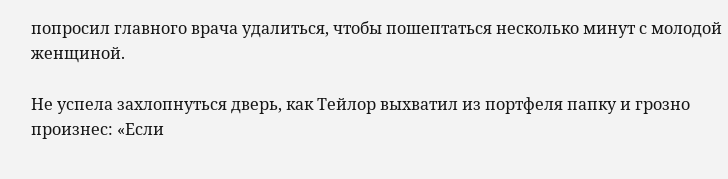попросил главного врача удалиться, чтобы пошептаться несколько минут с молодой женщиной.

Не успела захлопнуться дверь, как Тейлор выхватил из портфеля папку и грозно произнес: «Если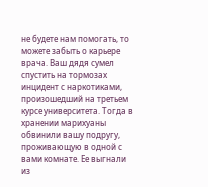не будете нам помогать, то можете забыть о карьере врача. Ваш дядя сумел спустить на тормозах инцидент с наркотиками, произошедший на третьем курсе университета. Тогда в хранении марихуаны обвинили вашу подругу, проживающую в одной с вами комнате. Ее выгнали из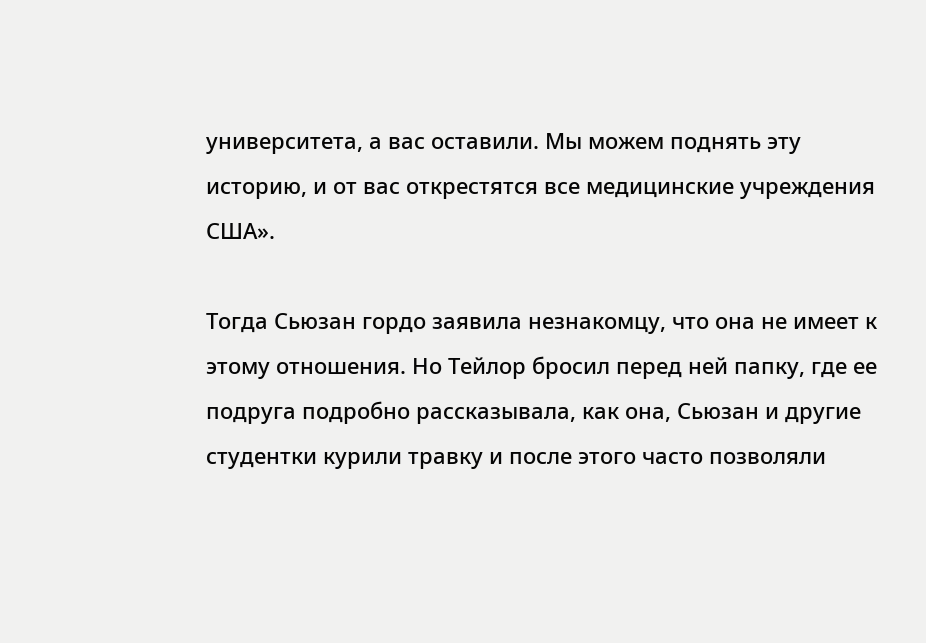университета, а вас оставили. Мы можем поднять эту историю, и от вас открестятся все медицинские учреждения США».

Тогда Сьюзан гордо заявила незнакомцу, что она не имеет к этому отношения. Но Тейлор бросил перед ней папку, где ее подруга подробно рассказывала, как она, Сьюзан и другие студентки курили травку и после этого часто позволяли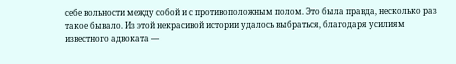себе вольности между собой и с противоположным полом. Это была правда, несколько раз такое бывало. Из этой некрасивой истории удалось выбраться, благодаря усилиям известного адвоката —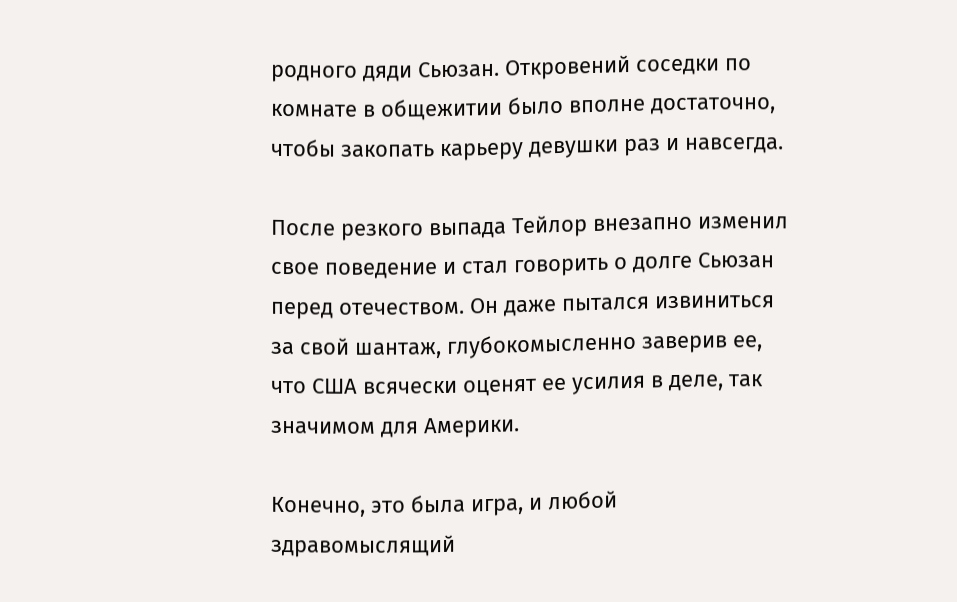родного дяди Сьюзан. Откровений соседки по комнате в общежитии было вполне достаточно, чтобы закопать карьеру девушки раз и навсегда.

После резкого выпада Тейлор внезапно изменил свое поведение и стал говорить о долге Сьюзан перед отечеством. Он даже пытался извиниться за свой шантаж, глубокомысленно заверив ее, что США всячески оценят ее усилия в деле, так значимом для Америки.

Конечно, это была игра, и любой здравомыслящий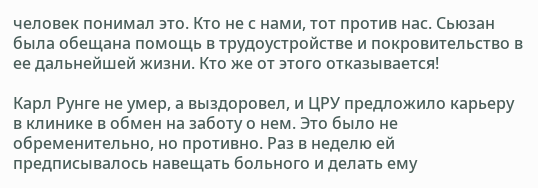человек понимал это. Кто не с нами, тот против нас. Сьюзан была обещана помощь в трудоустройстве и покровительство в ее дальнейшей жизни. Кто же от этого отказывается!

Карл Рунге не умер, а выздоровел, и ЦРУ предложило карьеру в клинике в обмен на заботу о нем. Это было не обременительно, но противно. Раз в неделю ей предписывалось навещать больного и делать ему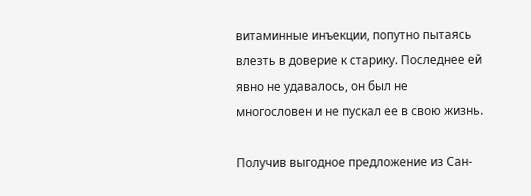витаминные инъекции, попутно пытаясь влезть в доверие к старику. Последнее ей явно не удавалось, он был не многословен и не пускал ее в свою жизнь.

Получив выгодное предложение из Сан-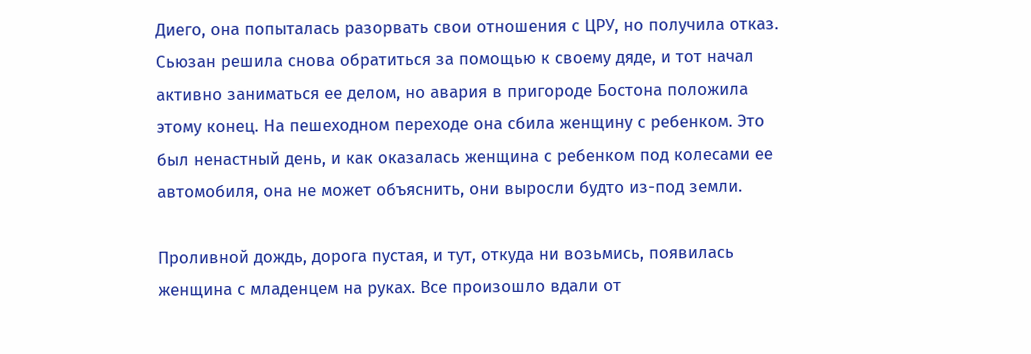Диего, она попыталась разорвать свои отношения с ЦРУ, но получила отказ. Сьюзан решила снова обратиться за помощью к своему дяде, и тот начал активно заниматься ее делом, но авария в пригороде Бостона положила этому конец. На пешеходном переходе она сбила женщину с ребенком. Это был ненастный день, и как оказалась женщина с ребенком под колесами ее автомобиля, она не может объяснить, они выросли будто из-под земли.

Проливной дождь, дорога пустая, и тут, откуда ни возьмись, появилась женщина с младенцем на руках. Все произошло вдали от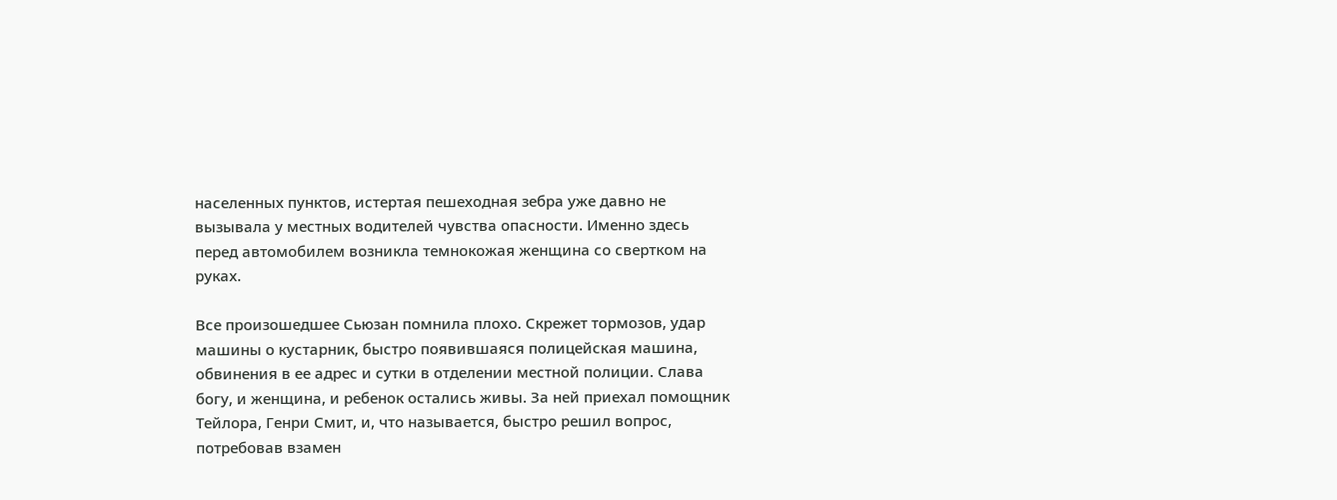населенных пунктов, истертая пешеходная зебра уже давно не вызывала у местных водителей чувства опасности. Именно здесь перед автомобилем возникла темнокожая женщина со свертком на руках.

Все произошедшее Сьюзан помнила плохо. Скрежет тормозов, удар машины о кустарник, быстро появившаяся полицейская машина, обвинения в ее адрес и сутки в отделении местной полиции. Слава богу, и женщина, и ребенок остались живы. За ней приехал помощник Тейлора, Генри Смит, и, что называется, быстро решил вопрос, потребовав взамен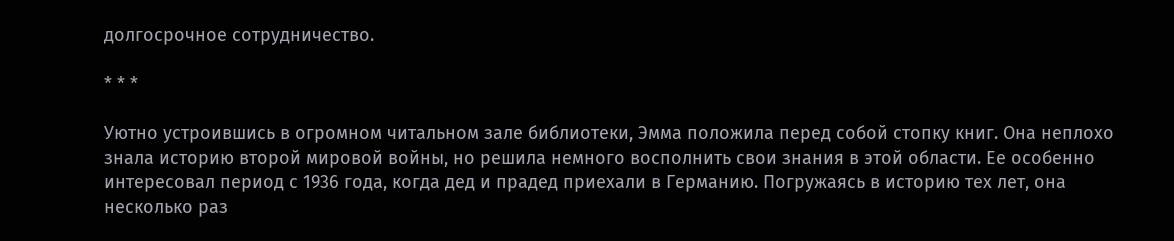долгосрочное сотрудничество.

* * *

Уютно устроившись в огромном читальном зале библиотеки, Эмма положила перед собой стопку книг. Она неплохо знала историю второй мировой войны, но решила немного восполнить свои знания в этой области. Ее особенно интересовал период с 1936 года, когда дед и прадед приехали в Германию. Погружаясь в историю тех лет, она несколько раз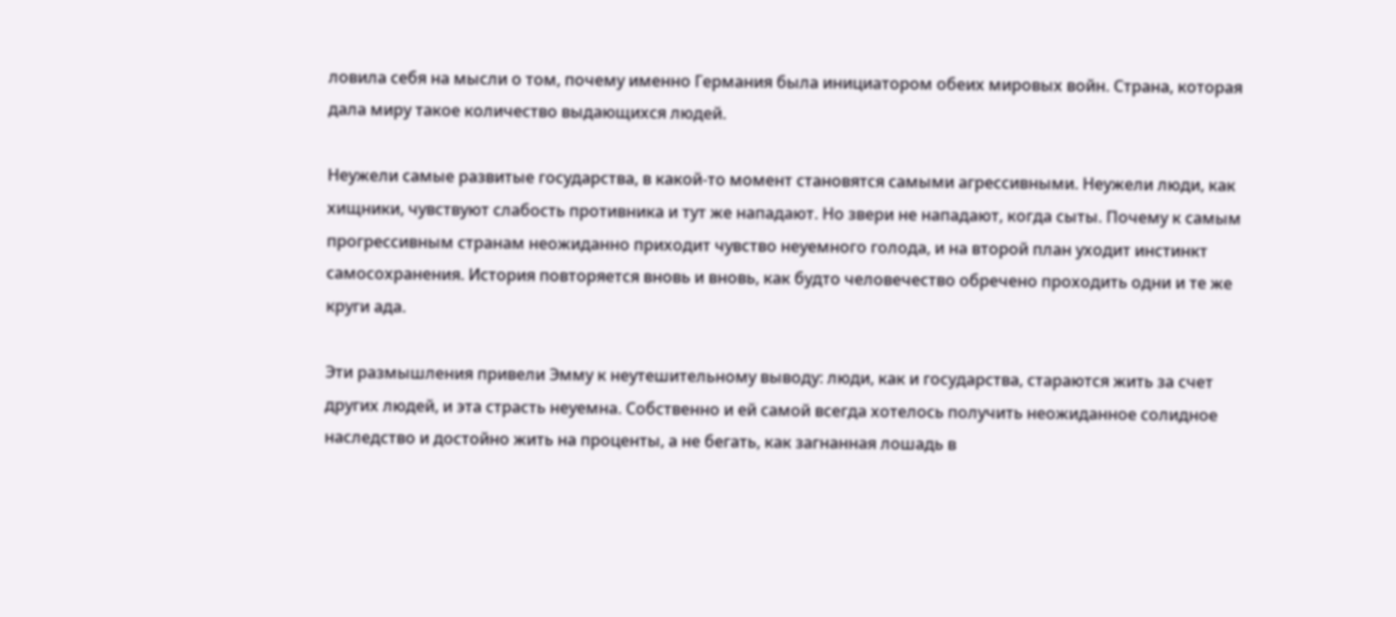ловила себя на мысли о том, почему именно Германия была инициатором обеих мировых войн. Страна, которая дала миру такое количество выдающихся людей.

Неужели самые развитые государства, в какой-то момент становятся самыми агрессивными. Неужели люди, как хищники, чувствуют слабость противника и тут же нападают. Но звери не нападают, когда сыты. Почему к самым прогрессивным странам неожиданно приходит чувство неуемного голода, и на второй план уходит инстинкт самосохранения. История повторяется вновь и вновь, как будто человечество обречено проходить одни и те же круги ада.

Эти размышления привели Эмму к неутешительному выводу: люди, как и государства, стараются жить за счет других людей, и эта страсть неуемна. Собственно и ей самой всегда хотелось получить неожиданное солидное наследство и достойно жить на проценты, а не бегать, как загнанная лошадь в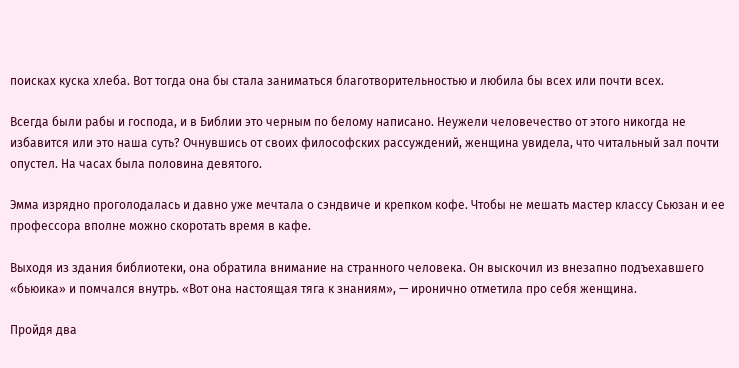поисках куска хлеба. Вот тогда она бы стала заниматься благотворительностью и любила бы всех или почти всех.

Всегда были рабы и господа, и в Библии это черным по белому написано. Неужели человечество от этого никогда не избавится или это наша суть? Очнувшись от своих философских рассуждений, женщина увидела, что читальный зал почти опустел. На часах была половина девятого.

Эмма изрядно проголодалась и давно уже мечтала о сэндвиче и крепком кофе. Чтобы не мешать мастер классу Сьюзан и ее профессора вполне можно скоротать время в кафе.

Выходя из здания библиотеки, она обратила внимание на странного человека. Он выскочил из внезапно подъехавшего «бьюика» и помчался внутрь. «Вот она настоящая тяга к знаниям», — иронично отметила про себя женщина.

Пройдя два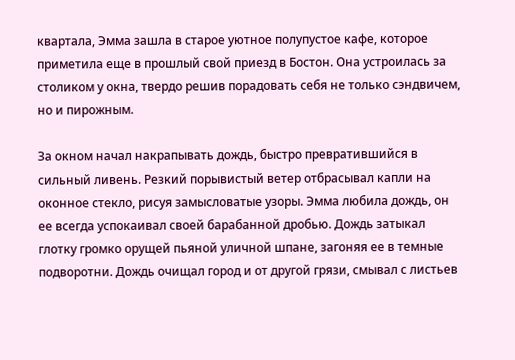квартала, Эмма зашла в старое уютное полупустое кафе, которое приметила еще в прошлый свой приезд в Бостон. Она устроилась за столиком у окна, твердо решив порадовать себя не только сэндвичем, но и пирожным.

За окном начал накрапывать дождь, быстро превратившийся в сильный ливень. Резкий порывистый ветер отбрасывал капли на оконное стекло, рисуя замысловатые узоры. Эмма любила дождь, он ее всегда успокаивал своей барабанной дробью. Дождь затыкал глотку громко орущей пьяной уличной шпане, загоняя ее в темные подворотни. Дождь очищал город и от другой грязи, смывал с листьев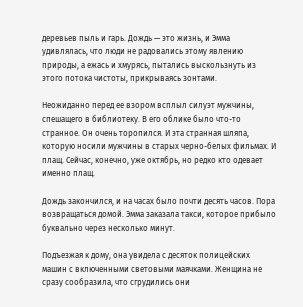деревьев пыль и гарь. Дождь — это жизнь, и Эмма удивлялась, что люди не радовались этому явлению природы, а ежась и хмурясь, пытались выскользнуть из этого потока чистоты, прикрываясь зонтами.

Неожиданно перед ее взором всплыл силуэт мужчины, спешащего в библиотеку. В его облике было что-то странное. Он очень торопился. И эта странная шляпа, которую носили мужчины в старых черно-белых фильмах. И плащ. Сейчас, конечно, уже октябрь, но редко кто одевает именно плащ.

Дождь закончился, и на часах было почти десять часов. Пора возвращаться домой. Эмма заказала такси, которое прибыло буквально через несколько минут.

Подъезжая к дому, она увидела с десяток полицейских машин с включенными световыми маячками. Женщина не сразу сообразила, что сгрудились они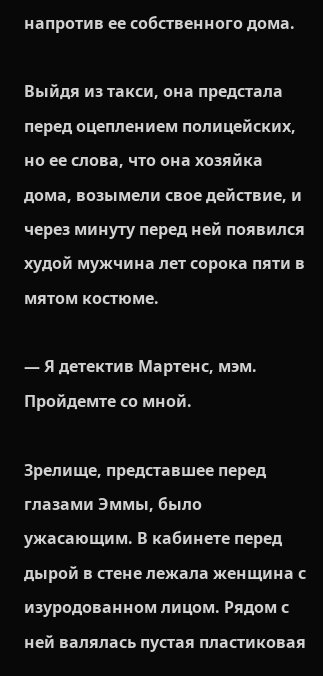напротив ее собственного дома.

Выйдя из такси, она предстала перед оцеплением полицейских, но ее слова, что она хозяйка дома, возымели свое действие, и через минуту перед ней появился худой мужчина лет сорока пяти в мятом костюме.

— Я детектив Мартенс, мэм. Пройдемте со мной.

Зрелище, представшее перед глазами Эммы, было ужасающим. В кабинете перед дырой в стене лежала женщина с изуродованном лицом. Рядом с ней валялась пустая пластиковая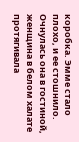коробка. Эмме стало плохо, и ее стошнило. Очнулась она в гостиной, женщина в белом халате протягивала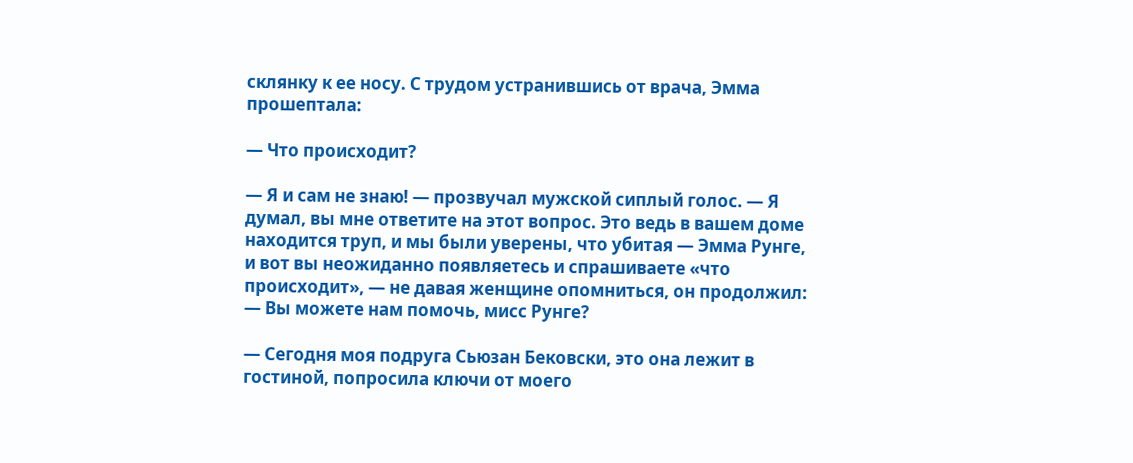склянку к ее носу. С трудом устранившись от врача, Эмма прошептала:

— Что происходит?

— Я и сам не знаю! — прозвучал мужской сиплый голос. — Я думал, вы мне ответите на этот вопрос. Это ведь в вашем доме находится труп, и мы были уверены, что убитая — Эмма Рунге, и вот вы неожиданно появляетесь и спрашиваете «что происходит», — не давая женщине опомниться, он продолжил: — Вы можете нам помочь, мисс Рунге?

— Сегодня моя подруга Сьюзан Бековски, это она лежит в гостиной, попросила ключи от моего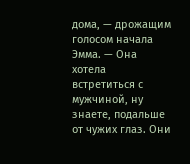дома, — дрожащим голосом начала Эмма. — Она хотела встретиться с мужчиной, ну знаете, подальше от чужих глаз. Они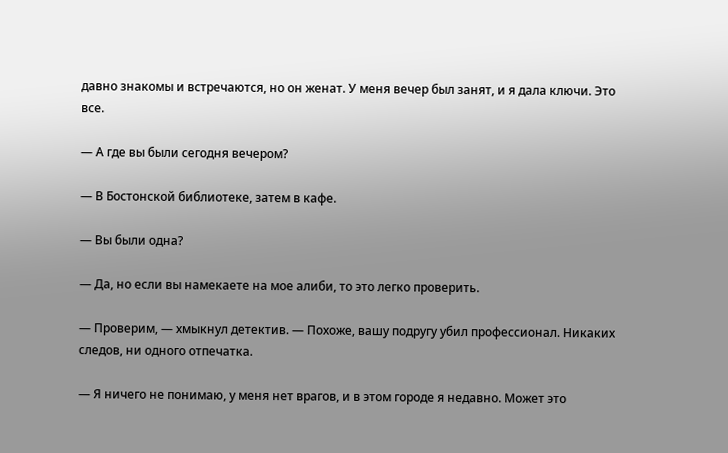давно знакомы и встречаются, но он женат. У меня вечер был занят, и я дала ключи. Это все.

— А где вы были сегодня вечером?

— В Бостонской библиотеке, затем в кафе.

— Вы были одна?

— Да, но если вы намекаете на мое алиби, то это легко проверить.

— Проверим, — хмыкнул детектив. — Похоже, вашу подругу убил профессионал. Никаких следов, ни одного отпечатка.

— Я ничего не понимаю, у меня нет врагов, и в этом городе я недавно. Может это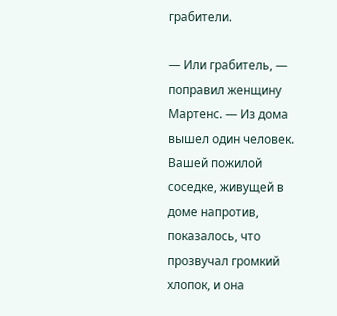грабители.

— Или грабитель, — поправил женщину Мартенс. — Из дома вышел один человек. Вашей пожилой соседке, живущей в доме напротив, показалось, что прозвучал громкий хлопок, и она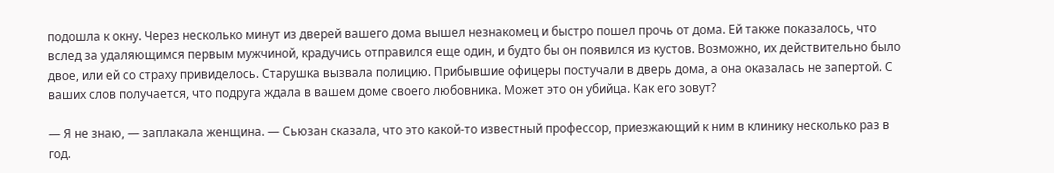подошла к окну. Через несколько минут из дверей вашего дома вышел незнакомец и быстро пошел прочь от дома. Ей также показалось, что вслед за удаляющимся первым мужчиной, крадучись отправился еще один, и будто бы он появился из кустов. Возможно, их действительно было двое, или ей со страху привиделось. Старушка вызвала полицию. Прибывшие офицеры постучали в дверь дома, а она оказалась не запертой. С ваших слов получается, что подруга ждала в вашем доме своего любовника. Может это он убийца. Как его зовут?

— Я не знаю, — заплакала женщина. — Сьюзан сказала, что это какой-то известный профессор, приезжающий к ним в клинику несколько раз в год.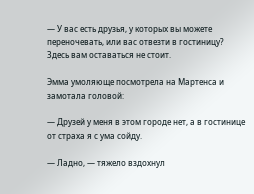— У вас есть друзья, у которых вы можете переночевать, или вас отвезти в гостиницу? Здесь вам оставаться не стоит.

Эмма умоляюще посмотрела на Мартенса и замотала головой:

— Друзей у меня в этом городе нет, а в гостинице от страха я с ума сойду.

— Ладно, — тяжело вздохнул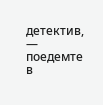детектив, — поедемте в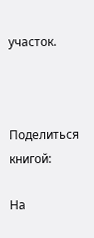участок.



Поделиться книгой:

На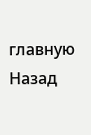главную
Назад